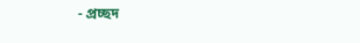- প্রচ্ছদ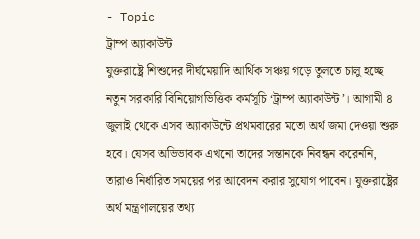- Topic
ট্রাম্প অ্যাকাউন্ট
যুক্তরাষ্ট্রে শিশুদের দীর্ঘমেয়াদি আর্থিক সঞ্চয় গড়ে তুলতে চালু হচ্ছে নতুন সরকারি বিনিয়োগভিত্তিক কর্মসূচি ‘ট্রাম্প অ্যাকাউন্ট’। আগামী ৪ জুলাই থেকে এসব অ্যাকাউন্টে প্রথমবারের মতো অর্থ জমা দেওয়া শুরু হবে। যেসব অভিভাবক এখনো তাদের সন্তানকে নিবন্ধন করেননি, তারাও নির্ধারিত সময়ের পর আবেদন করার সুযোগ পাবেন। যুক্তরাষ্ট্রের অর্থ মন্ত্রণালয়ের তথ্য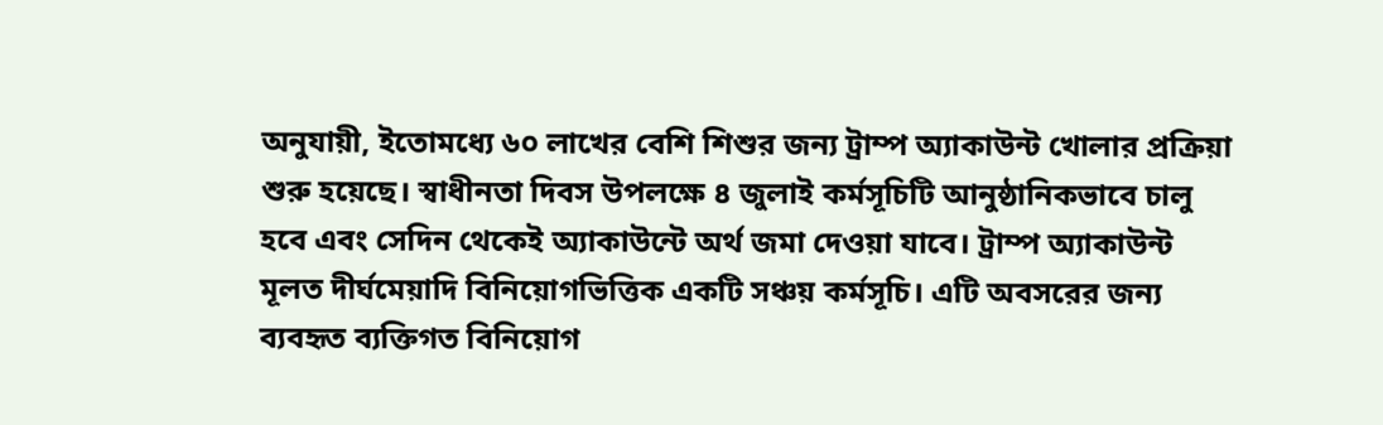অনুযায়ী, ইতোমধ্যে ৬০ লাখের বেশি শিশুর জন্য ট্রাম্প অ্যাকাউন্ট খোলার প্রক্রিয়া শুরু হয়েছে। স্বাধীনতা দিবস উপলক্ষে ৪ জুলাই কর্মসূচিটি আনুষ্ঠানিকভাবে চালু হবে এবং সেদিন থেকেই অ্যাকাউন্টে অর্থ জমা দেওয়া যাবে। ট্রাম্প অ্যাকাউন্ট মূলত দীর্ঘমেয়াদি বিনিয়োগভিত্তিক একটি সঞ্চয় কর্মসূচি। এটি অবসরের জন্য ব্যবহৃত ব্যক্তিগত বিনিয়োগ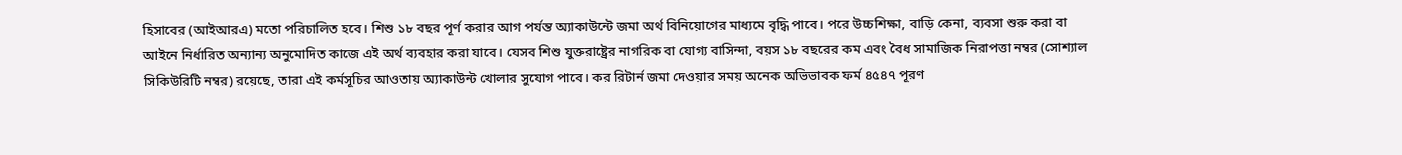হিসাবের (আইআরএ) মতো পরিচালিত হবে। শিশু ১৮ বছর পূর্ণ করার আগ পর্যন্ত অ্যাকাউন্টে জমা অর্থ বিনিয়োগের মাধ্যমে বৃদ্ধি পাবে। পরে উচ্চশিক্ষা, বাড়ি কেনা, ব্যবসা শুরু করা বা আইনে নির্ধারিত অন্যান্য অনুমোদিত কাজে এই অর্থ ব্যবহার করা যাবে। যেসব শিশু যুক্তরাষ্ট্রের নাগরিক বা যোগ্য বাসিন্দা, বয়স ১৮ বছরের কম এবং বৈধ সামাজিক নিরাপত্তা নম্বর (সোশ্যাল সিকিউরিটি নম্বর) রয়েছে, তারা এই কর্মসূচির আওতায় অ্যাকাউন্ট খোলার সুযোগ পাবে। কর রিটার্ন জমা দেওয়ার সময় অনেক অভিভাবক ফর্ম ৪৫৪৭ পূরণ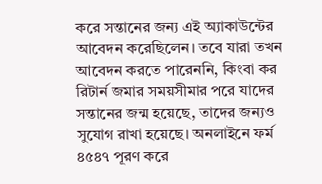করে সন্তানের জন্য এই অ্যাকাউন্টের আবেদন করেছিলেন। তবে যারা তখন আবেদন করতে পারেননি, কিংবা কর রিটার্ন জমার সময়সীমার পরে যাদের সন্তানের জন্ম হয়েছে, তাদের জন্যও সুযোগ রাখা হয়েছে। অনলাইনে ফর্ম ৪৫৪৭ পূরণ করে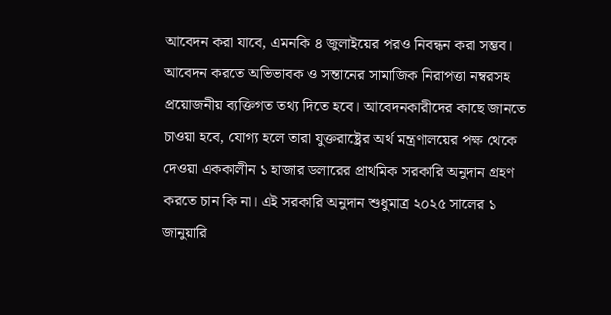আবেদন করা যাবে, এমনকি ৪ জুলাইয়ের পরও নিবন্ধন করা সম্ভব। আবেদন করতে অভিভাবক ও সন্তানের সামাজিক নিরাপত্তা নম্বরসহ প্রয়োজনীয় ব্যক্তিগত তথ্য দিতে হবে। আবেদনকারীদের কাছে জানতে চাওয়া হবে, যোগ্য হলে তারা যুক্তরাষ্ট্রের অর্থ মন্ত্রণালয়ের পক্ষ থেকে দেওয়া এককালীন ১ হাজার ডলারের প্রাথমিক সরকারি অনুদান গ্রহণ করতে চান কি না। এই সরকারি অনুদান শুধুমাত্র ২০২৫ সালের ১ জানুয়ারি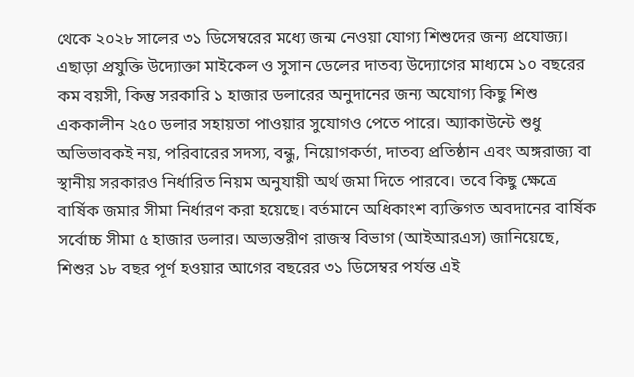থেকে ২০২৮ সালের ৩১ ডিসেম্বরের মধ্যে জন্ম নেওয়া যোগ্য শিশুদের জন্য প্রযোজ্য। এছাড়া প্রযুক্তি উদ্যোক্তা মাইকেল ও সুসান ডেলের দাতব্য উদ্যোগের মাধ্যমে ১০ বছরের কম বয়সী, কিন্তু সরকারি ১ হাজার ডলারের অনুদানের জন্য অযোগ্য কিছু শিশু এককালীন ২৫০ ডলার সহায়তা পাওয়ার সুযোগও পেতে পারে। অ্যাকাউন্টে শুধু অভিভাবকই নয়, পরিবারের সদস্য, বন্ধু, নিয়োগকর্তা, দাতব্য প্রতিষ্ঠান এবং অঙ্গরাজ্য বা স্থানীয় সরকারও নির্ধারিত নিয়ম অনুযায়ী অর্থ জমা দিতে পারবে। তবে কিছু ক্ষেত্রে বার্ষিক জমার সীমা নির্ধারণ করা হয়েছে। বর্তমানে অধিকাংশ ব্যক্তিগত অবদানের বার্ষিক সর্বোচ্চ সীমা ৫ হাজার ডলার। অভ্যন্তরীণ রাজস্ব বিভাগ (আইআরএস) জানিয়েছে, শিশুর ১৮ বছর পূর্ণ হওয়ার আগের বছরের ৩১ ডিসেম্বর পর্যন্ত এই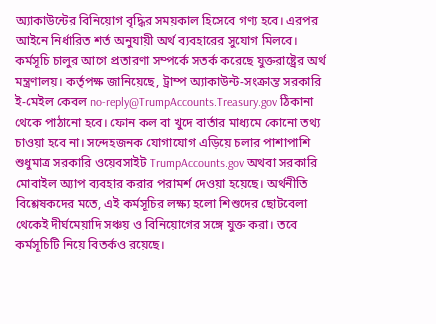অ্যাকাউন্টের বিনিয়োগ বৃদ্ধির সময়কাল হিসেবে গণ্য হবে। এরপর আইনে নির্ধারিত শর্ত অনুযায়ী অর্থ ব্যবহারের সুযোগ মিলবে। কর্মসূচি চালুর আগে প্রতারণা সম্পর্কে সতর্ক করেছে যুক্তরাষ্ট্রের অর্থ মন্ত্রণালয়। কর্তৃপক্ষ জানিয়েছে, ট্রাম্প অ্যাকাউন্ট-সংক্রান্ত সরকারি ই-মেইল কেবল no-reply@TrumpAccounts.Treasury.gov ঠিকানা থেকে পাঠানো হবে। ফোন কল বা খুদে বার্তার মাধ্যমে কোনো তথ্য চাওয়া হবে না। সন্দেহজনক যোগাযোগ এড়িয়ে চলার পাশাপাশি শুধুমাত্র সরকারি ওয়েবসাইট TrumpAccounts.gov অথবা সরকারি মোবাইল অ্যাপ ব্যবহার করার পরামর্শ দেওয়া হয়েছে। অর্থনীতি বিশ্লেষকদের মতে, এই কর্মসূচির লক্ষ্য হলো শিশুদের ছোটবেলা থেকেই দীর্ঘমেয়াদি সঞ্চয় ও বিনিয়োগের সঙ্গে যুক্ত করা। তবে কর্মসূচিটি নিয়ে বিতর্কও রয়েছে।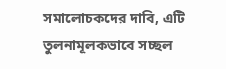সমালোচকদের দাবি, এটি তুলনামূলকভাবে সচ্ছল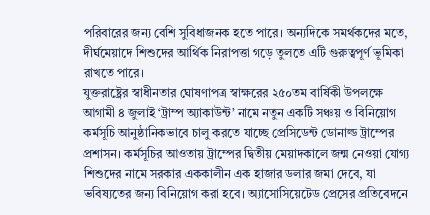পরিবারের জন্য বেশি সুবিধাজনক হতে পারে। অন্যদিকে সমর্থকদের মতে, দীর্ঘমেয়াদে শিশুদের আর্থিক নিরাপত্তা গড়ে তুলতে এটি গুরুত্বপূর্ণ ভূমিকা রাখতে পারে।
যুক্তরাষ্ট্রের স্বাধীনতার ঘোষণাপত্র স্বাক্ষরের ২৫০তম বার্ষিকী উপলক্ষে আগামী ৪ জুলাই ‘ট্রাম্প অ্যাকাউন্ট’ নামে নতুন একটি সঞ্চয় ও বিনিয়োগ কর্মসূচি আনুষ্ঠানিকভাবে চালু করতে যাচ্ছে প্রেসিডেন্ট ডোনাল্ড ট্রাম্পের প্রশাসন। কর্মসূচির আওতায় ট্রাম্পের দ্বিতীয় মেয়াদকালে জন্ম নেওয়া যোগ্য শিশুদের নামে সরকার এককালীন এক হাজার ডলার জমা দেবে, যা ভবিষ্যতের জন্য বিনিয়োগ করা হবে। অ্যাসোসিয়েটেড প্রেসের প্রতিবেদনে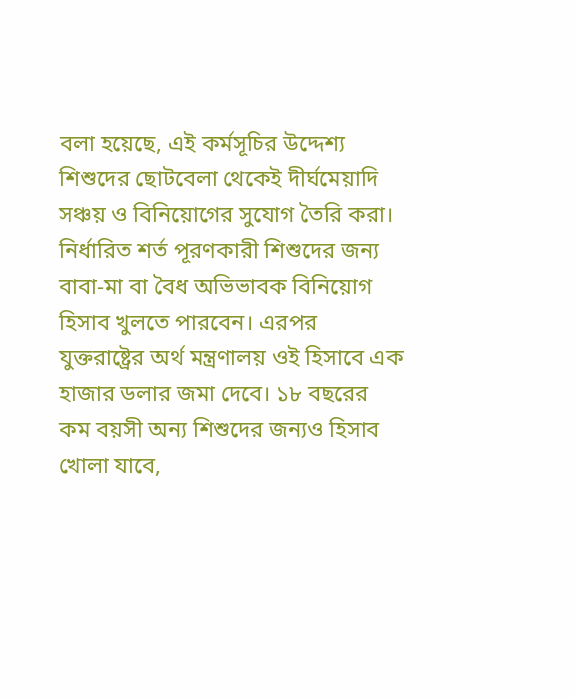বলা হয়েছে, এই কর্মসূচির উদ্দেশ্য শিশুদের ছোটবেলা থেকেই দীর্ঘমেয়াদি সঞ্চয় ও বিনিয়োগের সুযোগ তৈরি করা। নির্ধারিত শর্ত পূরণকারী শিশুদের জন্য বাবা-মা বা বৈধ অভিভাবক বিনিয়োগ হিসাব খুলতে পারবেন। এরপর যুক্তরাষ্ট্রের অর্থ মন্ত্রণালয় ওই হিসাবে এক হাজার ডলার জমা দেবে। ১৮ বছরের কম বয়সী অন্য শিশুদের জন্যও হিসাব খোলা যাবে,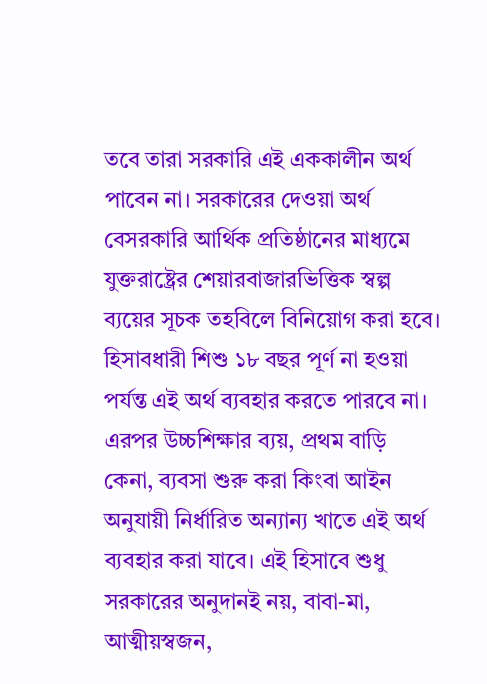তবে তারা সরকারি এই এককালীন অর্থ পাবেন না। সরকারের দেওয়া অর্থ বেসরকারি আর্থিক প্রতিষ্ঠানের মাধ্যমে যুক্তরাষ্ট্রের শেয়ারবাজারভিত্তিক স্বল্প ব্যয়ের সূচক তহবিলে বিনিয়োগ করা হবে। হিসাবধারী শিশু ১৮ বছর পূর্ণ না হওয়া পর্যন্ত এই অর্থ ব্যবহার করতে পারবে না। এরপর উচ্চশিক্ষার ব্যয়, প্রথম বাড়ি কেনা, ব্যবসা শুরু করা কিংবা আইন অনুযায়ী নির্ধারিত অন্যান্য খাতে এই অর্থ ব্যবহার করা যাবে। এই হিসাবে শুধু সরকারের অনুদানই নয়, বাবা-মা, আত্মীয়স্বজন,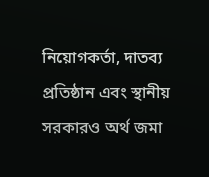নিয়োগকর্তা, দাতব্য প্রতিষ্ঠান এবং স্থানীয় সরকারও অর্থ জমা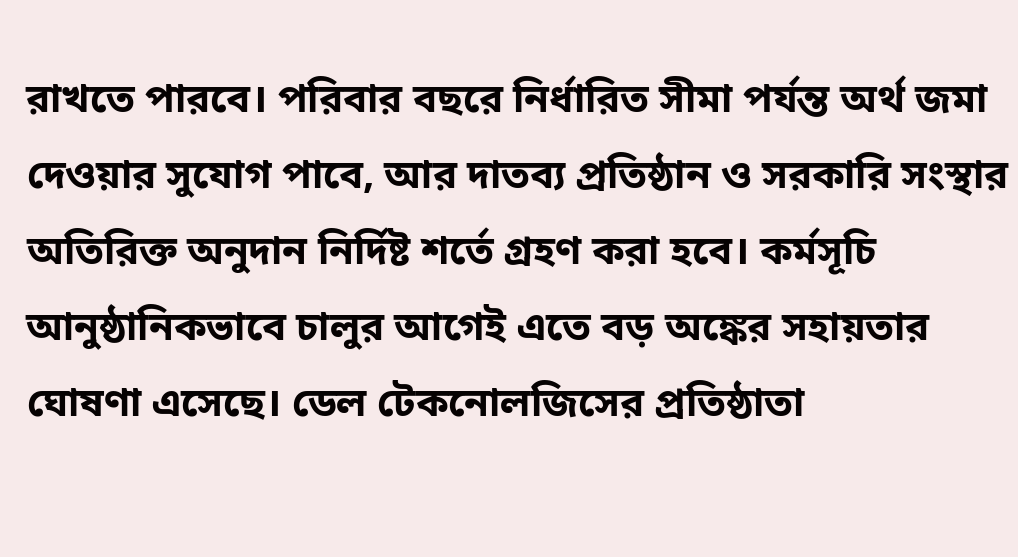রাখতে পারবে। পরিবার বছরে নির্ধারিত সীমা পর্যন্ত অর্থ জমা দেওয়ার সুযোগ পাবে, আর দাতব্য প্রতিষ্ঠান ও সরকারি সংস্থার অতিরিক্ত অনুদান নির্দিষ্ট শর্তে গ্রহণ করা হবে। কর্মসূচি আনুষ্ঠানিকভাবে চালুর আগেই এতে বড় অঙ্কের সহায়তার ঘোষণা এসেছে। ডেল টেকনোলজিসের প্রতিষ্ঠাতা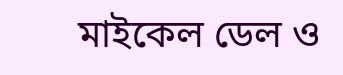মাইকেল ডেল ও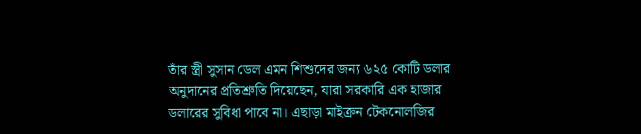তাঁর স্ত্রী সুসান ডেল এমন শিশুদের জন্য ৬২৫ কোটি ডলার অনুদানের প্রতিশ্রুতি দিয়েছেন, যারা সরকারি এক হাজার ডলারের সুবিধা পাবে না। এছাড়া মাইক্রন টেকনোলজির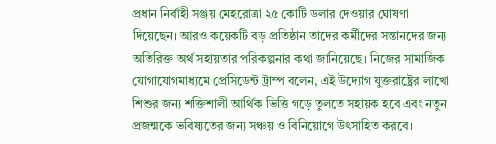প্রধান নির্বাহী সঞ্জয় মেহরোত্রা ২৫ কোটি ডলার দেওয়ার ঘোষণা দিয়েছেন। আরও কয়েকটি বড় প্রতিষ্ঠান তাদের কর্মীদের সন্তানদের জন্য অতিরিক্ত অর্থ সহায়তার পরিকল্পনার কথা জানিয়েছে। নিজের সামাজিক যোগাযোগমাধ্যমে প্রেসিডেন্ট ট্রাম্প বলেন, এই উদ্যোগ যুক্তরাষ্ট্রের লাখো শিশুর জন্য শক্তিশালী আর্থিক ভিত্তি গড়ে তুলতে সহায়ক হবে এবং নতুন প্রজন্মকে ভবিষ্যতের জন্য সঞ্চয় ও বিনিয়োগে উৎসাহিত করবে।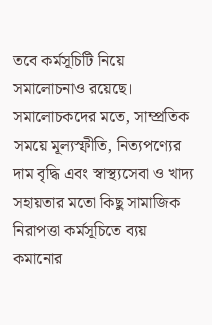তবে কর্মসূচিটি নিয়ে সমালোচনাও রয়েছে। সমালোচকদের মতে, সাম্প্রতিক সময়ে মূল্যস্ফীতি, নিত্যপণ্যের দাম বৃদ্ধি এবং স্বাস্থ্যসেবা ও খাদ্য সহায়তার মতো কিছু সামাজিক নিরাপত্তা কর্মসূচিতে ব্যয় কমানোর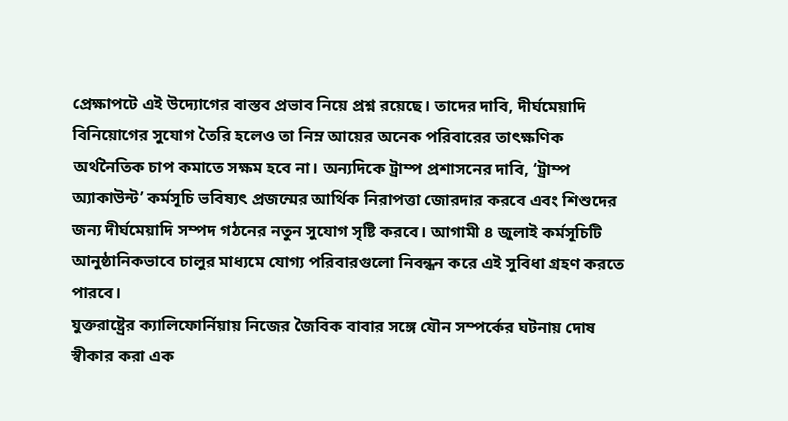প্রেক্ষাপটে এই উদ্যোগের বাস্তব প্রভাব নিয়ে প্রশ্ন রয়েছে। তাদের দাবি, দীর্ঘমেয়াদি বিনিয়োগের সুযোগ তৈরি হলেও তা নিম্ন আয়ের অনেক পরিবারের তাৎক্ষণিক অর্থনৈতিক চাপ কমাতে সক্ষম হবে না। অন্যদিকে ট্রাম্প প্রশাসনের দাবি, ‘ট্রাম্প অ্যাকাউন্ট’ কর্মসূচি ভবিষ্যৎ প্রজন্মের আর্থিক নিরাপত্তা জোরদার করবে এবং শিশুদের জন্য দীর্ঘমেয়াদি সম্পদ গঠনের নতুন সুযোগ সৃষ্টি করবে। আগামী ৪ জুলাই কর্মসূচিটি আনুষ্ঠানিকভাবে চালুর মাধ্যমে যোগ্য পরিবারগুলো নিবন্ধন করে এই সুবিধা গ্রহণ করতে পারবে।
যুক্তরাষ্ট্রের ক্যালিফোর্নিয়ায় নিজের জৈবিক বাবার সঙ্গে যৌন সম্পর্কের ঘটনায় দোষ স্বীকার করা এক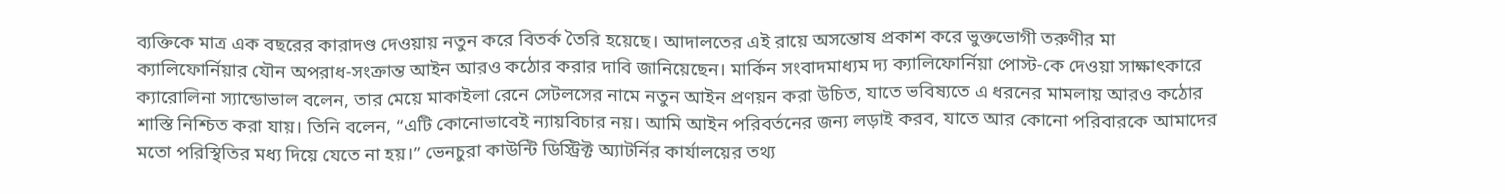ব্যক্তিকে মাত্র এক বছরের কারাদণ্ড দেওয়ায় নতুন করে বিতর্ক তৈরি হয়েছে। আদালতের এই রায়ে অসন্তোষ প্রকাশ করে ভুক্তভোগী তরুণীর মা ক্যালিফোর্নিয়ার যৌন অপরাধ-সংক্রান্ত আইন আরও কঠোর করার দাবি জানিয়েছেন। মার্কিন সংবাদমাধ্যম দ্য ক্যালিফোর্নিয়া পোস্ট-কে দেওয়া সাক্ষাৎকারে ক্যারোলিনা স্যান্ডোভাল বলেন, তার মেয়ে মাকাইলা রেনে সেটলসের নামে নতুন আইন প্রণয়ন করা উচিত, যাতে ভবিষ্যতে এ ধরনের মামলায় আরও কঠোর শাস্তি নিশ্চিত করা যায়। তিনি বলেন, “এটি কোনোভাবেই ন্যায়বিচার নয়। আমি আইন পরিবর্তনের জন্য লড়াই করব, যাতে আর কোনো পরিবারকে আমাদের মতো পরিস্থিতির মধ্য দিয়ে যেতে না হয়।” ভেনচুরা কাউন্টি ডিস্ট্রিক্ট অ্যাটর্নির কার্যালয়ের তথ্য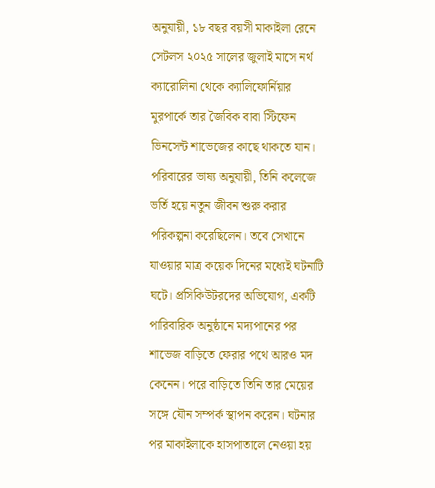অনুযায়ী, ১৮ বছর বয়সী মাকাইলা রেনে সেটলস ২০২৫ সালের জুলাই মাসে নর্থ ক্যারোলিনা থেকে ক্যালিফোর্নিয়ার মুরপার্কে তার জৈবিক বাবা স্টিফেন ভিনসেন্ট শাভেজের কাছে থাকতে যান। পরিবারের ভাষ্য অনুযায়ী, তিনি কলেজে ভর্তি হয়ে নতুন জীবন শুরু করার পরিকল্পনা করেছিলেন। তবে সেখানে যাওয়ার মাত্র কয়েক দিনের মধ্যেই ঘটনাটি ঘটে। প্রসিকিউটরদের অভিযোগ, একটি পারিবারিক অনুষ্ঠানে মদ্যপানের পর শাভেজ বাড়িতে ফেরার পথে আরও মদ কেনেন। পরে বাড়িতে তিনি তার মেয়ের সঙ্গে যৌন সম্পর্ক স্থাপন করেন। ঘটনার পর মাকাইলাকে হাসপাতালে নেওয়া হয়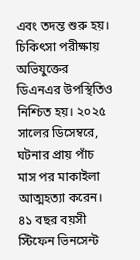এবং তদন্ত শুরু হয়। চিকিৎসা পরীক্ষায় অভিযুক্তের ডিএনএর উপস্থিতিও নিশ্চিত হয়। ২০২৫ সালের ডিসেম্বরে, ঘটনার প্রায় পাঁচ মাস পর মাকাইলা আত্মহত্যা করেন। ৪১ বছর বয়সী স্টিফেন ভিনসেন্ট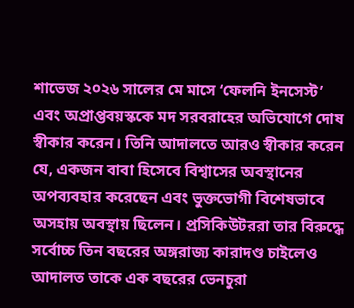শাভেজ ২০২৬ সালের মে মাসে ‘ফেলনি ইনসেস্ট’ এবং অপ্রাপ্তবয়স্ককে মদ সরবরাহের অভিযোগে দোষ স্বীকার করেন। তিনি আদালতে আরও স্বীকার করেন যে, একজন বাবা হিসেবে বিশ্বাসের অবস্থানের অপব্যবহার করেছেন এবং ভুক্তভোগী বিশেষভাবে অসহায় অবস্থায় ছিলেন। প্রসিকিউটররা তার বিরুদ্ধে সর্বোচ্চ তিন বছরের অঙ্গরাজ্য কারাদণ্ড চাইলেও আদালত তাকে এক বছরের ভেনচুরা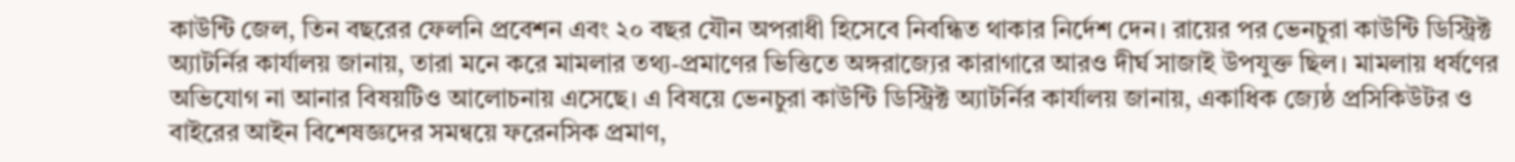কাউন্টি জেল, তিন বছরের ফেলনি প্রবেশন এবং ২০ বছর যৌন অপরাধী হিসেবে নিবন্ধিত থাকার নির্দেশ দেন। রায়ের পর ভেনচুরা কাউন্টি ডিস্ট্রিক্ট অ্যাটর্নির কার্যালয় জানায়, তারা মনে করে মামলার তথ্য-প্রমাণের ভিত্তিতে অঙ্গরাজ্যের কারাগারে আরও দীর্ঘ সাজাই উপযুক্ত ছিল। মামলায় ধর্ষণের অভিযোগ না আনার বিষয়টিও আলোচনায় এসেছে। এ বিষয়ে ভেনচুরা কাউন্টি ডিস্ট্রিক্ট অ্যাটর্নির কার্যালয় জানায়, একাধিক জ্যেষ্ঠ প্রসিকিউটর ও বাইরের আইন বিশেষজ্ঞদের সমন্বয়ে ফরেনসিক প্রমাণ,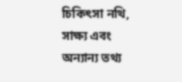চিকিৎসা নথি, সাক্ষ্য এবং অন্যান্য তথ্য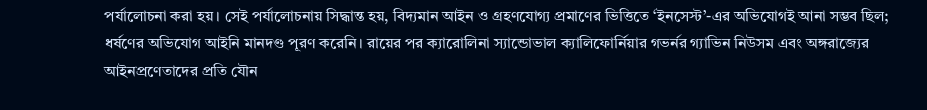পর্যালোচনা করা হয়। সেই পর্যালোচনায় সিদ্ধান্ত হয়, বিদ্যমান আইন ও গ্রহণযোগ্য প্রমাণের ভিত্তিতে ‘ইনসেস্ট’-এর অভিযোগই আনা সম্ভব ছিল; ধর্ষণের অভিযোগ আইনি মানদণ্ড পূরণ করেনি। রায়ের পর ক্যারোলিনা স্যান্ডোভাল ক্যালিফোর্নিয়ার গভর্নর গ্যাভিন নিউসম এবং অঙ্গরাজ্যের আইনপ্রণেতাদের প্রতি যৌন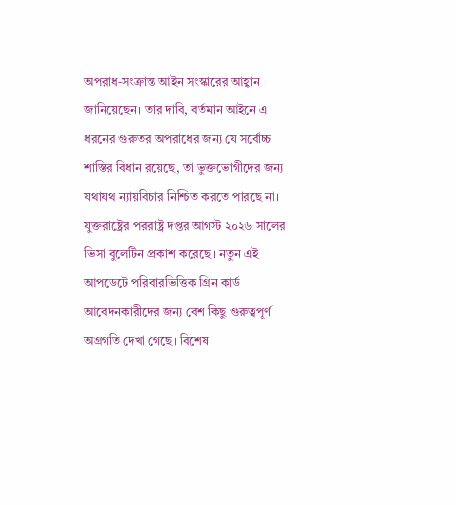অপরাধ-সংক্রান্ত আইন সংস্কারের আহ্বান জানিয়েছেন। তার দাবি, বর্তমান আইনে এ ধরনের গুরুতর অপরাধের জন্য যে সর্বোচ্চ শাস্তির বিধান রয়েছে, তা ভুক্তভোগীদের জন্য যথাযথ ন্যায়বিচার নিশ্চিত করতে পারছে না।
যুক্তরাষ্ট্রের পররাষ্ট্র দপ্তর আগস্ট ২০২৬ সালের ভিসা বুলেটিন প্রকাশ করেছে। নতুন এই আপডেটে পরিবারভিত্তিক গ্রিন কার্ড আবেদনকারীদের জন্য বেশ কিছু গুরুত্বপূর্ণ অগ্রগতি দেখা গেছে। বিশেষ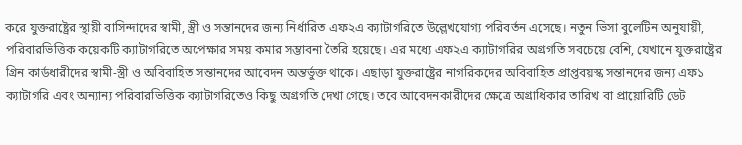করে যুক্তরাষ্ট্রের স্থায়ী বাসিন্দাদের স্বামী, স্ত্রী ও সন্তানদের জন্য নির্ধারিত এফ২এ ক্যাটাগরিতে উল্লেখযোগ্য পরিবর্তন এসেছে। নতুন ভিসা বুলেটিন অনুযায়ী, পরিবারভিত্তিক কয়েকটি ক্যাটাগরিতে অপেক্ষার সময় কমার সম্ভাবনা তৈরি হয়েছে। এর মধ্যে এফ২এ ক্যাটাগরির অগ্রগতি সবচেয়ে বেশি, যেখানে যুক্তরাষ্ট্রের গ্রিন কার্ডধারীদের স্বামী-স্ত্রী ও অবিবাহিত সন্তানদের আবেদন অন্তর্ভুক্ত থাকে। এছাড়া যুক্তরাষ্ট্রের নাগরিকদের অবিবাহিত প্রাপ্তবয়স্ক সন্তানদের জন্য এফ১ ক্যাটাগরি এবং অন্যান্য পরিবারভিত্তিক ক্যাটাগরিতেও কিছু অগ্রগতি দেখা গেছে। তবে আবেদনকারীদের ক্ষেত্রে অগ্রাধিকার তারিখ বা প্রায়োরিটি ডেট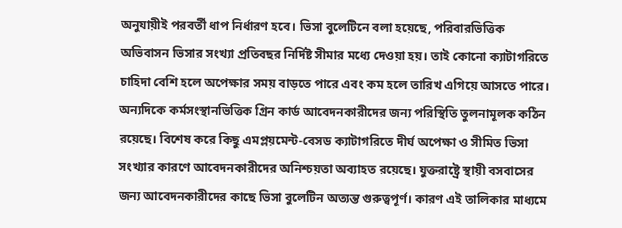অনুযায়ীই পরবর্তী ধাপ নির্ধারণ হবে। ভিসা বুলেটিনে বলা হয়েছে, পরিবারভিত্তিক অভিবাসন ভিসার সংখ্যা প্রতিবছর নির্দিষ্ট সীমার মধ্যে দেওয়া হয়। তাই কোনো ক্যাটাগরিতে চাহিদা বেশি হলে অপেক্ষার সময় বাড়তে পারে এবং কম হলে তারিখ এগিয়ে আসতে পারে। অন্যদিকে কর্মসংস্থানভিত্তিক গ্রিন কার্ড আবেদনকারীদের জন্য পরিস্থিতি তুলনামূলক কঠিন রয়েছে। বিশেষ করে কিছু এমপ্লয়মেন্ট-বেসড ক্যাটাগরিতে দীর্ঘ অপেক্ষা ও সীমিত ভিসা সংখ্যার কারণে আবেদনকারীদের অনিশ্চয়তা অব্যাহত রয়েছে। যুক্তরাষ্ট্রে স্থায়ী বসবাসের জন্য আবেদনকারীদের কাছে ভিসা বুলেটিন অত্যন্ত গুরুত্বপূর্ণ। কারণ এই তালিকার মাধ্যমে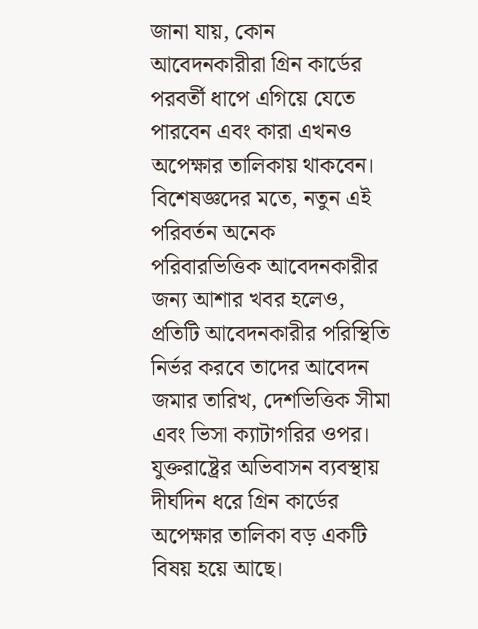জানা যায়, কোন আবেদনকারীরা গ্রিন কার্ডের পরবর্তী ধাপে এগিয়ে যেতে পারবেন এবং কারা এখনও অপেক্ষার তালিকায় থাকবেন। বিশেষজ্ঞদের মতে, নতুন এই পরিবর্তন অনেক পরিবারভিত্তিক আবেদনকারীর জন্য আশার খবর হলেও, প্রতিটি আবেদনকারীর পরিস্থিতি নির্ভর করবে তাদের আবেদন জমার তারিখ, দেশভিত্তিক সীমা এবং ভিসা ক্যাটাগরির ওপর। যুক্তরাষ্ট্রের অভিবাসন ব্যবস্থায় দীর্ঘদিন ধরে গ্রিন কার্ডের অপেক্ষার তালিকা বড় একটি বিষয় হয়ে আছে।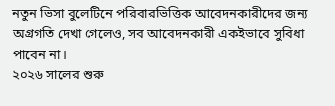নতুন ভিসা বুলেটিনে পরিবারভিত্তিক আবেদনকারীদের জন্য অগ্রগতি দেখা গেলেও, সব আবেদনকারী একইভাবে সুবিধা পাবেন না।
২০২৬ সালের শুরু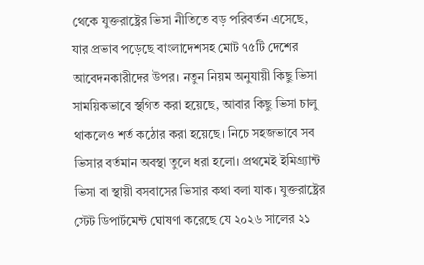থেকে যুক্তরাষ্ট্রের ভিসা নীতিতে বড় পরিবর্তন এসেছে, যার প্রভাব পড়েছে বাংলাদেশসহ মোট ৭৫টি দেশের আবেদনকারীদের উপর। নতুন নিয়ম অনুযায়ী কিছু ভিসা সাময়িকভাবে স্থগিত করা হয়েছে, আবার কিছু ভিসা চালু থাকলেও শর্ত কঠোর করা হয়েছে। নিচে সহজভাবে সব ভিসার বর্তমান অবস্থা তুলে ধরা হলো। প্রথমেই ইমিগ্র্যান্ট ভিসা বা স্থায়ী বসবাসের ভিসার কথা বলা যাক। যুক্তরাষ্ট্রের স্টেট ডিপার্টমেন্ট ঘোষণা করেছে যে ২০২৬ সালের ২১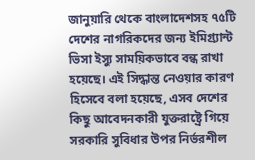জানুয়ারি থেকে বাংলাদেশসহ ৭৫টি দেশের নাগরিকদের জন্য ইমিগ্র্যান্ট ভিসা ইস্যু সাময়িকভাবে বন্ধ রাখা হয়েছে। এই সিদ্ধান্ত নেওয়ার কারণ হিসেবে বলা হয়েছে, এসব দেশের কিছু আবেদনকারী যুক্তরাষ্ট্রে গিয়ে সরকারি সুবিধার উপর নির্ভরশীল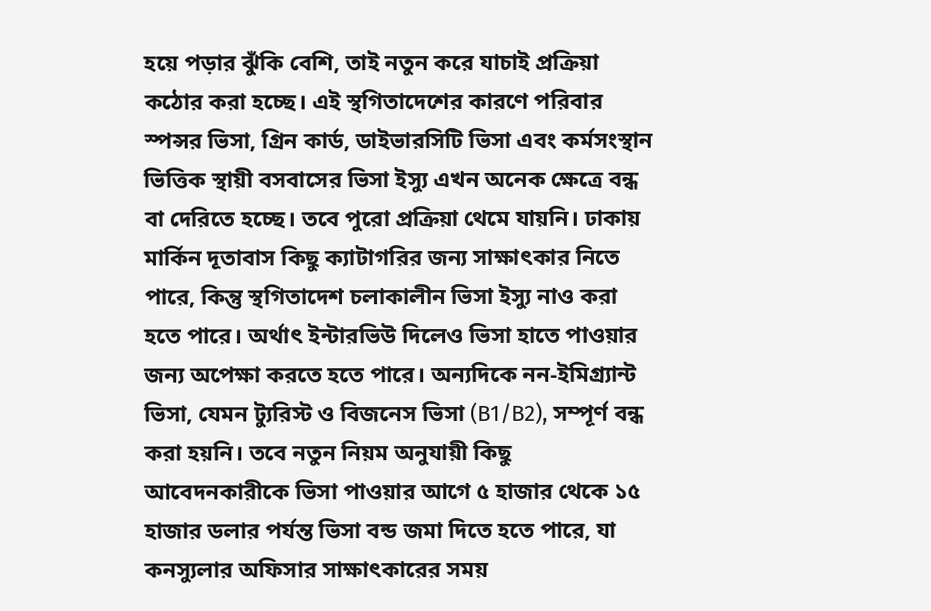হয়ে পড়ার ঝুঁকি বেশি, তাই নতুন করে যাচাই প্রক্রিয়া কঠোর করা হচ্ছে। এই স্থগিতাদেশের কারণে পরিবার স্পন্সর ভিসা, গ্রিন কার্ড, ডাইভারসিটি ভিসা এবং কর্মসংস্থান ভিত্তিক স্থায়ী বসবাসের ভিসা ইস্যু এখন অনেক ক্ষেত্রে বন্ধ বা দেরিতে হচ্ছে। তবে পুরো প্রক্রিয়া থেমে যায়নি। ঢাকায় মার্কিন দূতাবাস কিছু ক্যাটাগরির জন্য সাক্ষাৎকার নিতে পারে, কিন্তু স্থগিতাদেশ চলাকালীন ভিসা ইস্যু নাও করা হতে পারে। অর্থাৎ ইন্টারভিউ দিলেও ভিসা হাতে পাওয়ার জন্য অপেক্ষা করতে হতে পারে। অন্যদিকে নন-ইমিগ্র্যান্ট ভিসা, যেমন ট্যুরিস্ট ও বিজনেস ভিসা (B1/B2), সম্পূর্ণ বন্ধ করা হয়নি। তবে নতুন নিয়ম অনুযায়ী কিছু আবেদনকারীকে ভিসা পাওয়ার আগে ৫ হাজার থেকে ১৫ হাজার ডলার পর্যন্ত ভিসা বন্ড জমা দিতে হতে পারে, যা কনস্যুলার অফিসার সাক্ষাৎকারের সময়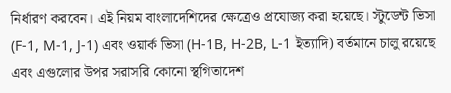নির্ধারণ করবেন। এই নিয়ম বাংলাদেশিদের ক্ষেত্রেও প্রযোজ্য করা হয়েছে। স্টুডেন্ট ভিসা (F-1, M-1, J-1) এবং ওয়ার্ক ভিসা (H-1B, H-2B, L-1 ইত্যাদি) বর্তমানে চালু রয়েছে এবং এগুলোর উপর সরাসরি কোনো স্থগিতাদেশ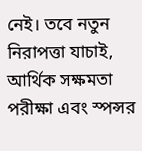নেই। তবে নতুন নিরাপত্তা যাচাই, আর্থিক সক্ষমতা পরীক্ষা এবং স্পন্সর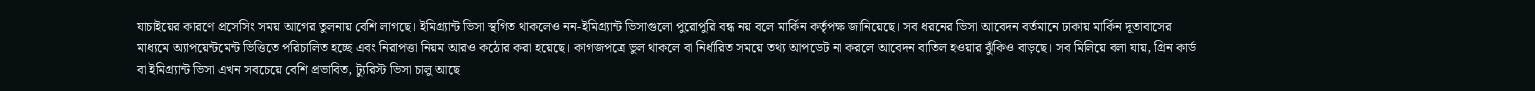যাচাইয়ের কারণে প্রসেসিং সময় আগের তুলনায় বেশি লাগছে। ইমিগ্র্যান্ট ভিসা স্থগিত থাকলেও নন-ইমিগ্র্যান্ট ভিসাগুলো পুরোপুরি বন্ধ নয় বলে মার্কিন কর্তৃপক্ষ জানিয়েছে। সব ধরনের ভিসা আবেদন বর্তমানে ঢাকায় মার্কিন দূতাবাসের মাধ্যমে অ্যাপয়েন্টমেন্ট ভিত্তিতে পরিচালিত হচ্ছে এবং নিরাপত্তা নিয়ম আরও কঠোর করা হয়েছে। কাগজপত্রে ভুল থাকলে বা নির্ধারিত সময়ে তথ্য আপডেট না করলে আবেদন বাতিল হওয়ার ঝুঁকিও বাড়ছে। সব মিলিয়ে বলা যায়, গ্রিন কার্ড বা ইমিগ্র্যান্ট ভিসা এখন সবচেয়ে বেশি প্রভাবিত, ট্যুরিস্ট ভিসা চালু আছে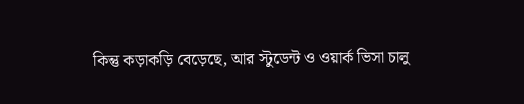কিন্তু কড়াকড়ি বেড়েছে, আর স্টুডেন্ট ও ওয়ার্ক ভিসা চালু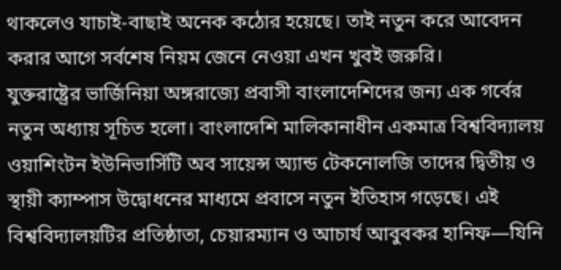থাকলেও যাচাই-বাছাই অনেক কঠোর হয়েছে। তাই নতুন করে আবেদন করার আগে সর্বশেষ নিয়ম জেনে নেওয়া এখন খুবই জরুরি।
যুক্তরাষ্ট্রের ভার্জিনিয়া অঙ্গরাজ্যে প্রবাসী বাংলাদেশিদের জন্য এক গর্বের নতুন অধ্যায় সূচিত হলো। বাংলাদেশি মালিকানাধীন একমাত্র বিশ্ববিদ্যালয় ওয়াশিংটন ইউনিভার্সিটি অব সায়েন্স অ্যান্ড টেকনোলজি তাদের দ্বিতীয় ও স্থায়ী ক্যাম্পাস উদ্বোধনের মাধ্যমে প্রবাসে নতুন ইতিহাস গড়েছে। এই বিশ্ববিদ্যালয়টির প্রতিষ্ঠাতা, চেয়ারম্যান ও আচার্য আবুবকর হানিফ—যিনি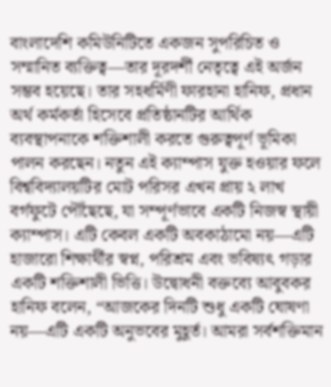বাংলাদেশি কমিউনিটিতে একজন সুপরিচিত ও সম্মানিত ব্যক্তিত্ব—তার দূরদর্শী নেতৃত্বে এই অর্জন সম্ভব হয়েছে। তার সহধর্মিণী ফারহানা হানিফ, প্রধান অর্থ কর্মকর্তা হিসেবে প্রতিষ্ঠানটির আর্থিক ব্যবস্থাপনাকে শক্তিশালী করতে গুরুত্বপূর্ণ ভূমিকা পালন করছেন। নতুন এই ক্যাম্পাস যুক্ত হওয়ার ফলে বিশ্ববিদ্যালয়টির মোট পরিসর এখন প্রায় ২ লাখ বর্গফুটে পৌঁছেছে, যা সম্পূর্ণভাবে একটি নিজস্ব স্থায়ী ক্যাম্পাস। এটি কেবল একটি অবকাঠামো নয়—এটি হাজারো শিক্ষার্থীর স্বপ্ন, পরিশ্রম এবং ভবিষ্যৎ গড়ার একটি শক্তিশালী ভিত্তি। উদ্বোধনী বক্তব্যে আবুবকর হানিফ বলেন, “আজকের দিনটি শুধু একটি ঘোষণা নয়—এটি একটি অনুভবের মুহূর্ত। আমরা সর্বশক্তিমান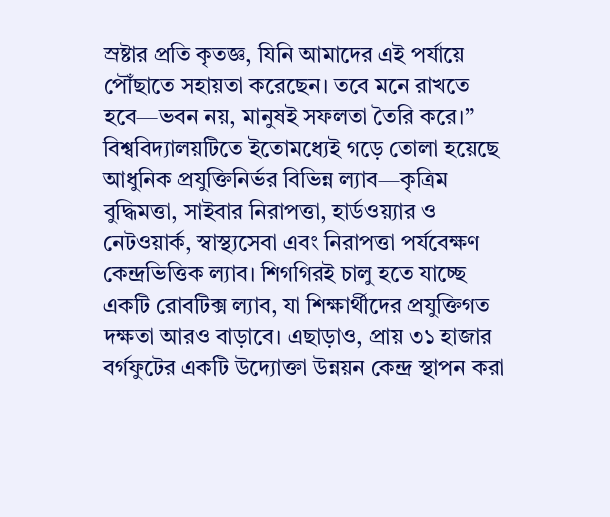স্রষ্টার প্রতি কৃতজ্ঞ, যিনি আমাদের এই পর্যায়ে পৌঁছাতে সহায়তা করেছেন। তবে মনে রাখতে হবে—ভবন নয়, মানুষই সফলতা তৈরি করে।” বিশ্ববিদ্যালয়টিতে ইতোমধ্যেই গড়ে তোলা হয়েছে আধুনিক প্রযুক্তিনির্ভর বিভিন্ন ল্যাব—কৃত্রিম বুদ্ধিমত্তা, সাইবার নিরাপত্তা, হার্ডওয়্যার ও নেটওয়ার্ক, স্বাস্থ্যসেবা এবং নিরাপত্তা পর্যবেক্ষণ কেন্দ্রভিত্তিক ল্যাব। শিগগিরই চালু হতে যাচ্ছে একটি রোবটিক্স ল্যাব, যা শিক্ষার্থীদের প্রযুক্তিগত দক্ষতা আরও বাড়াবে। এছাড়াও, প্রায় ৩১ হাজার বর্গফুটের একটি উদ্যোক্তা উন্নয়ন কেন্দ্র স্থাপন করা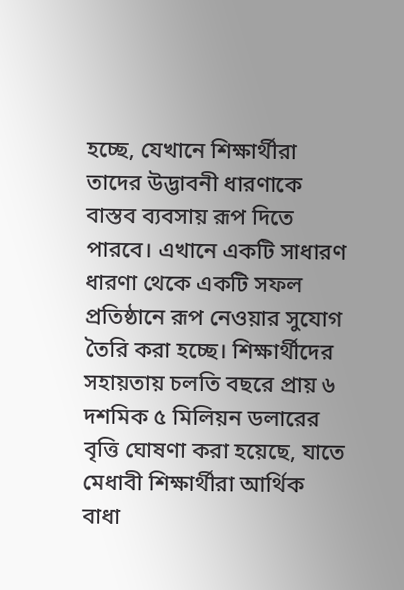হচ্ছে, যেখানে শিক্ষার্থীরা তাদের উদ্ভাবনী ধারণাকে বাস্তব ব্যবসায় রূপ দিতে পারবে। এখানে একটি সাধারণ ধারণা থেকে একটি সফল প্রতিষ্ঠানে রূপ নেওয়ার সুযোগ তৈরি করা হচ্ছে। শিক্ষার্থীদের সহায়তায় চলতি বছরে প্রায় ৬ দশমিক ৫ মিলিয়ন ডলারের বৃত্তি ঘোষণা করা হয়েছে, যাতে মেধাবী শিক্ষার্থীরা আর্থিক বাধা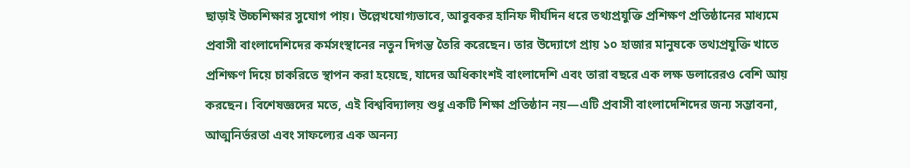ছাড়াই উচ্চশিক্ষার সুযোগ পায়। উল্লেখযোগ্যভাবে, আবুবকর হানিফ দীর্ঘদিন ধরে তথ্যপ্রযুক্তি প্রশিক্ষণ প্রতিষ্ঠানের মাধ্যমে প্রবাসী বাংলাদেশিদের কর্মসংস্থানের নতুন দিগন্ত তৈরি করেছেন। তার উদ্যোগে প্রায় ১০ হাজার মানুষকে তথ্যপ্রযুক্তি খাতে প্রশিক্ষণ দিয়ে চাকরিতে স্থাপন করা হয়েছে, যাদের অধিকাংশই বাংলাদেশি এবং তারা বছরে এক লক্ষ ডলারেরও বেশি আয় করছেন। বিশেষজ্ঞদের মতে, এই বিশ্ববিদ্যালয় শুধু একটি শিক্ষা প্রতিষ্ঠান নয়—এটি প্রবাসী বাংলাদেশিদের জন্য সম্ভাবনা, আত্মনির্ভরতা এবং সাফল্যের এক অনন্য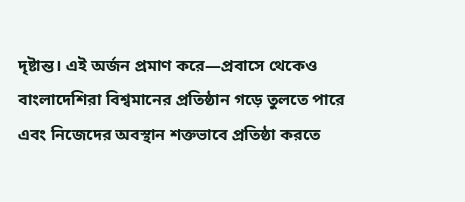দৃষ্টান্ত। এই অর্জন প্রমাণ করে—প্রবাসে থেকেও বাংলাদেশিরা বিশ্বমানের প্রতিষ্ঠান গড়ে তুলতে পারে এবং নিজেদের অবস্থান শক্তভাবে প্রতিষ্ঠা করতে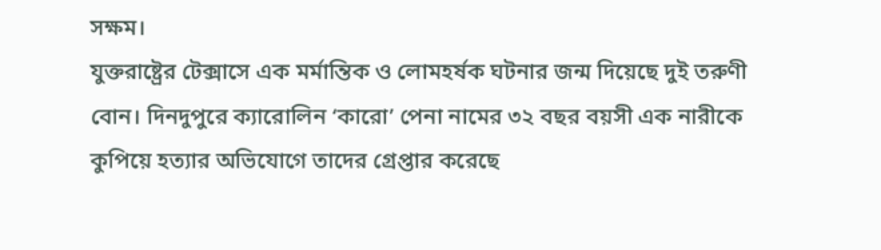সক্ষম।
যুক্তরাষ্ট্রের টেক্সাসে এক মর্মান্তিক ও লোমহর্ষক ঘটনার জন্ম দিয়েছে দুই তরুণী বোন। দিনদুপুরে ক্যারোলিন ‘কারো’ পেনা নামের ৩২ বছর বয়সী এক নারীকে কুপিয়ে হত্যার অভিযোগে তাদের গ্রেপ্তার করেছে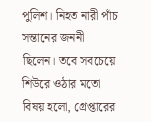পুলিশ। নিহত নারী পাঁচ সন্তানের জননী ছিলেন। তবে সবচেয়ে শিউরে ওঠার মতো বিষয় হলো, গ্রেপ্তারের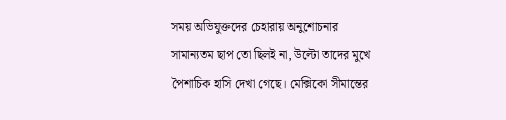সময় অভিযুক্তদের চেহারায় অনুশোচনার সামান্যতম ছাপ তো ছিলই না, উল্টো তাদের মুখে পৈশাচিক হাসি দেখা গেছে। মেক্সিকো সীমান্তের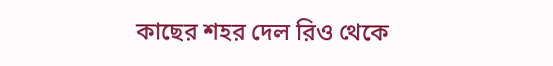কাছের শহর দেল রিও থেকে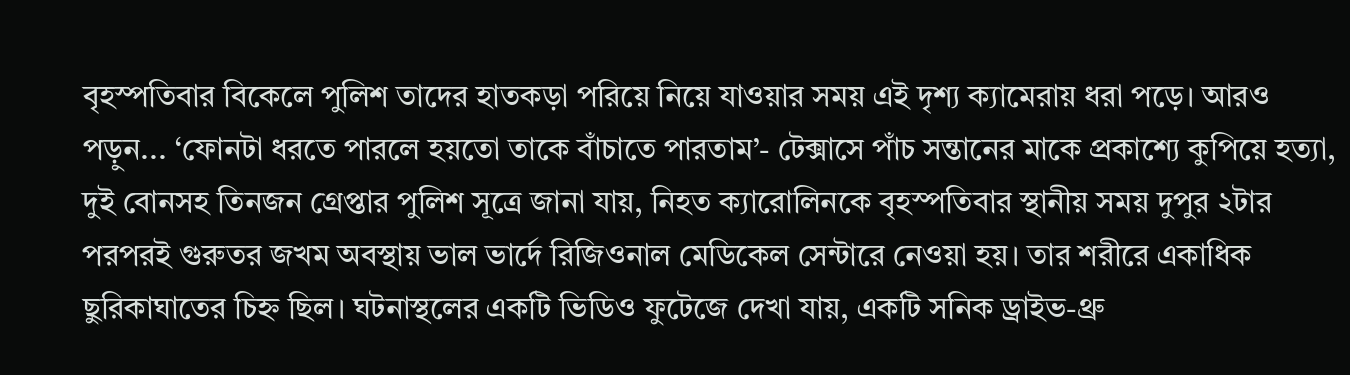বৃহস্পতিবার বিকেলে পুলিশ তাদের হাতকড়া পরিয়ে নিয়ে যাওয়ার সময় এই দৃশ্য ক্যামেরায় ধরা পড়ে। আরও পড়ুন... ‘ফোনটা ধরতে পারলে হয়তো তাকে বাঁচাতে পারতাম’- টেক্সাসে পাঁচ সন্তানের মাকে প্রকাশ্যে কুপিয়ে হত্যা, দুই বোনসহ তিনজন গ্রেপ্তার পুলিশ সূত্রে জানা যায়, নিহত ক্যারোলিনকে বৃহস্পতিবার স্থানীয় সময় দুপুর ২টার পরপরই গুরুতর জখম অবস্থায় ভাল ভার্দে রিজিওনাল মেডিকেল সেন্টারে নেওয়া হয়। তার শরীরে একাধিক ছুরিকাঘাতের চিহ্ন ছিল। ঘটনাস্থলের একটি ভিডিও ফুটেজে দেখা যায়, একটি সনিক ড্রাইভ-থ্রু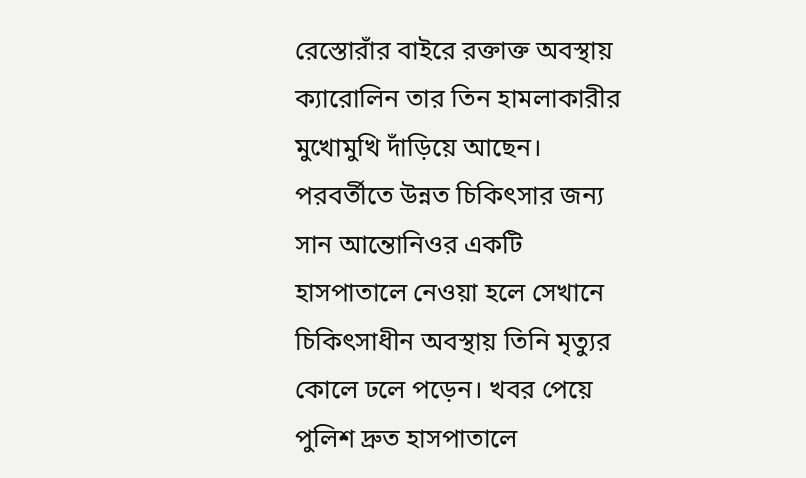রেস্তোরাঁর বাইরে রক্তাক্ত অবস্থায় ক্যারোলিন তার তিন হামলাকারীর মুখোমুখি দাঁড়িয়ে আছেন। পরবর্তীতে উন্নত চিকিৎসার জন্য সান আন্তোনিওর একটি হাসপাতালে নেওয়া হলে সেখানে চিকিৎসাধীন অবস্থায় তিনি মৃত্যুর কোলে ঢলে পড়েন। খবর পেয়ে পুলিশ দ্রুত হাসপাতালে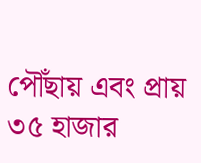পৌঁছায় এবং প্রায় ৩৫ হাজার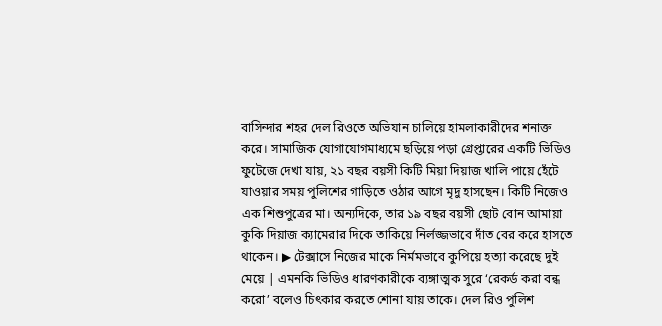বাসিন্দার শহর দেল রিওতে অভিযান চালিয়ে হামলাকারীদের শনাক্ত করে। সামাজিক যোগাযোগমাধ্যমে ছড়িয়ে পড়া গ্রেপ্তারের একটি ভিডিও ফুটেজে দেখা যায়, ২১ বছর বয়সী কিটি মিয়া দিয়াজ খালি পায়ে হেঁটে যাওয়ার সময় পুলিশের গাড়িতে ওঠার আগে মৃদু হাসছেন। কিটি নিজেও এক শিশুপুত্রের মা। অন্যদিকে, তার ১৯ বছর বয়সী ছোট বোন আমায়া কুকি দিয়াজ ক্যামেরার দিকে তাকিয়ে নির্লজ্জভাবে দাঁত বের করে হাসতে থাকেন। ▶ টেক্সাসে নিজের মাকে নির্মমভাবে কুপিয়ে হত্যা করেছে দুই মেয়ে | এমনকি ভিডিও ধারণকারীকে ব্যঙ্গাত্মক সুরে ‘রেকর্ড করা বন্ধ করো’ বলেও চিৎকার করতে শোনা যায় তাকে। দেল রিও পুলিশ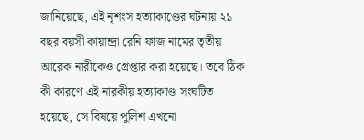জানিয়েছে, এই নৃশংস হত্যাকাণ্ডের ঘটনায় ২১ বছর বয়সী কায়ান্দ্রা রেনি ফাজ নামের তৃতীয় আরেক নারীকেও গ্রেপ্তার করা হয়েছে। তবে ঠিক কী কারণে এই নারকীয় হত্যাকাণ্ড সংঘটিত হয়েছে, সে বিষয়ে পুলিশ এখনো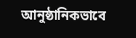আনুষ্ঠানিকভাবে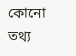কোনো তথ্য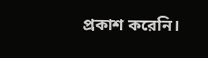প্রকাশ করেনি।